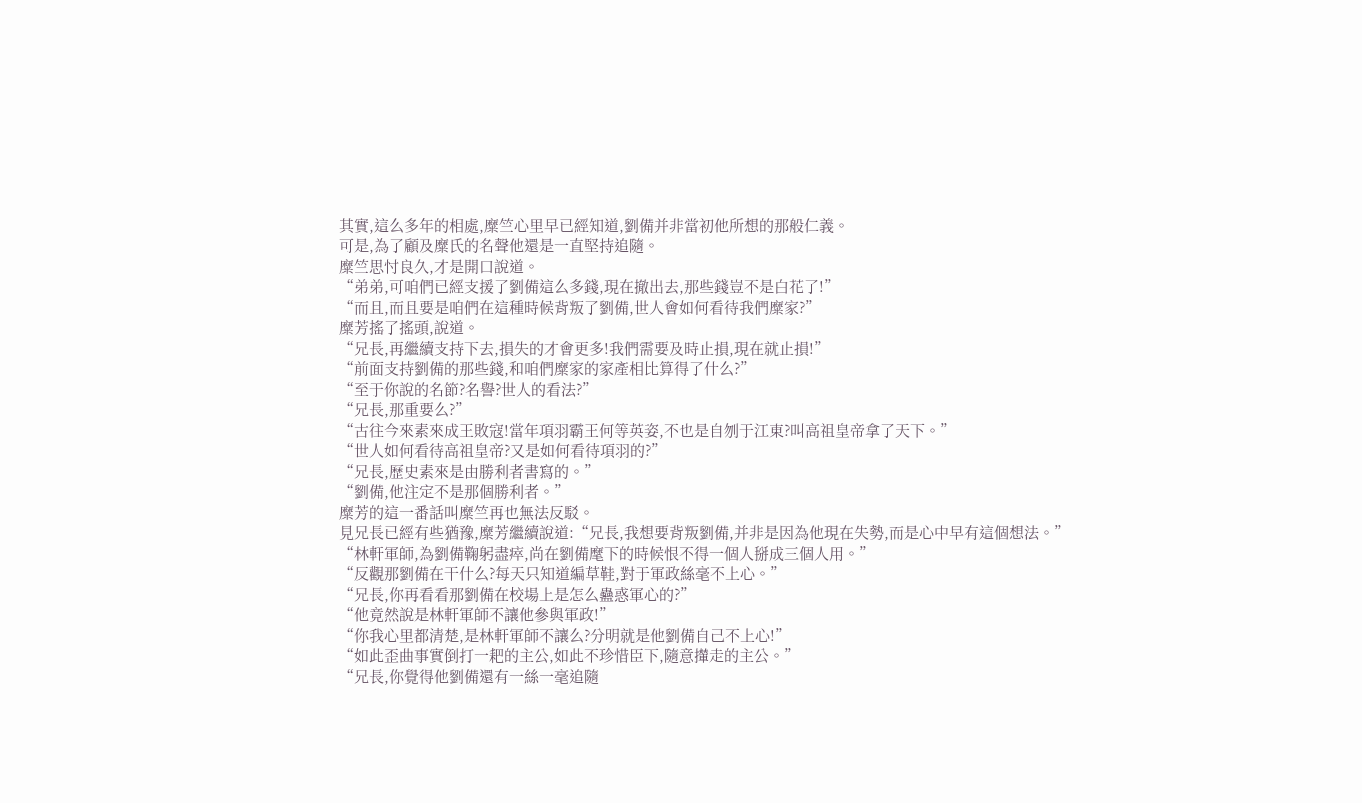其實,這么多年的相處,糜竺心里早已經知道,劉備并非當初他所想的那般仁義。
可是,為了顧及糜氏的名聲他還是一直堅持追隨。
糜竺思忖良久,才是開口說道。
“弟弟,可咱們已經支援了劉備這么多錢,現在撤出去,那些錢豈不是白花了!”
“而且,而且要是咱們在這種時候背叛了劉備,世人會如何看待我們糜家?”
糜芳搖了搖頭,說道。
“兄長,再繼續支持下去,損失的才會更多!我們需要及時止損,現在就止損!”
“前面支持劉備的那些錢,和咱們糜家的家產相比算得了什么?”
“至于你說的名節?名譽?世人的看法?”
“兄長,那重要么?”
“古往今來素來成王敗寇!當年項羽霸王何等英姿,不也是自刎于江東?叫高祖皇帝拿了天下。”
“世人如何看待高祖皇帝?又是如何看待項羽的?”
“兄長,歷史素來是由勝利者書寫的。”
“劉備,他注定不是那個勝利者。”
糜芳的這一番話叫糜竺再也無法反駁。
見兄長已經有些猶豫,糜芳繼續說道:“兄長,我想要背叛劉備,并非是因為他現在失勢,而是心中早有這個想法。”
“林軒軍師,為劉備鞠躬盡瘁,尚在劉備麾下的時候恨不得一個人掰成三個人用。”
“反觀那劉備在干什么?每天只知道編草鞋,對于軍政絲毫不上心。”
“兄長,你再看看那劉備在校場上是怎么蠱惑軍心的?”
“他竟然說是林軒軍師不讓他參與軍政!”
“你我心里都清楚,是林軒軍師不讓么?分明就是他劉備自己不上心!”
“如此歪曲事實倒打一耙的主公,如此不珍惜臣下,隨意攆走的主公。”
“兄長,你覺得他劉備還有一絲一毫追隨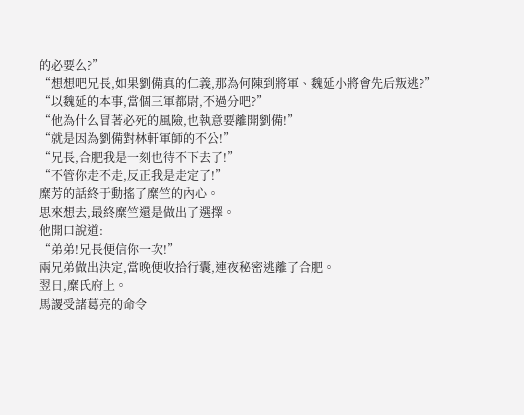的必要么?”
“想想吧兄長,如果劉備真的仁義,那為何陳到將軍、魏延小將會先后叛逃?”
“以魏延的本事,當個三軍都尉,不過分吧?”
“他為什么冒著必死的風險,也執意要離開劉備!”
“就是因為劉備對林軒軍師的不公!”
“兄長,合肥我是一刻也待不下去了!”
“不管你走不走,反正我是走定了!”
糜芳的話終于動搖了糜竺的內心。
思來想去,最終糜竺還是做出了選擇。
他開口說道:
“弟弟!兄長便信你一次!”
兩兄弟做出決定,當晚便收拾行囊,連夜秘密逃離了合肥。
翌日,糜氏府上。
馬謖受諸葛亮的命令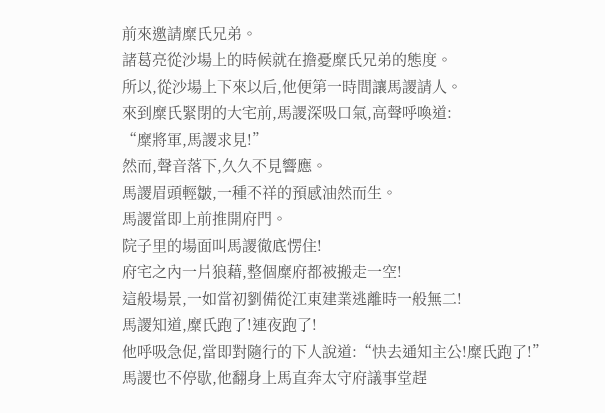前來邀請糜氏兄弟。
諸葛亮從沙場上的時候就在擔憂糜氏兄弟的態度。
所以,從沙場上下來以后,他便第一時間讓馬謖請人。
來到糜氏緊閉的大宅前,馬謖深吸口氣,高聲呼喚道:
“糜將軍,馬謖求見!”
然而,聲音落下,久久不見響應。
馬謖眉頭輕皺,一種不祥的預感油然而生。
馬謖當即上前推開府門。
院子里的場面叫馬謖徹底愣住!
府宅之內一片狼藉,整個糜府都被搬走一空!
這般場景,一如當初劉備從江東建業逃離時一般無二!
馬謖知道,糜氏跑了!連夜跑了!
他呼吸急促,當即對隨行的下人說道:“快去通知主公!糜氏跑了!”
馬謖也不停歇,他翻身上馬直奔太守府議事堂趕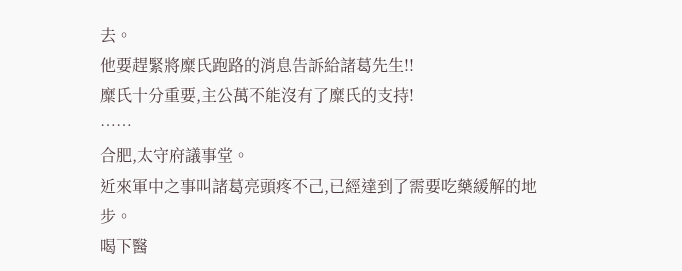去。
他要趕緊將糜氏跑路的消息告訴給諸葛先生!!
糜氏十分重要,主公萬不能沒有了糜氏的支持!
……
合肥,太守府議事堂。
近來軍中之事叫諸葛亮頭疼不己,已經達到了需要吃藥緩解的地步。
喝下醫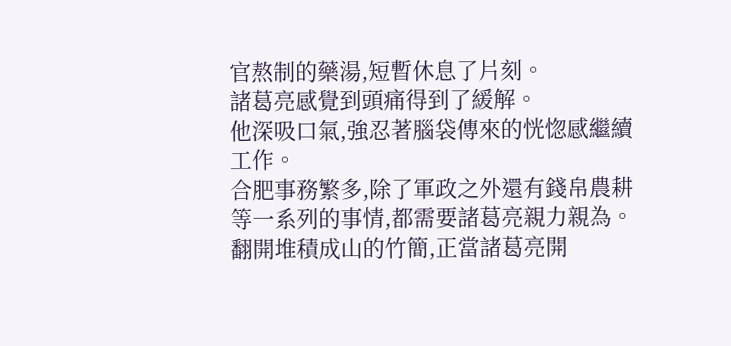官熬制的藥湯,短暫休息了片刻。
諸葛亮感覺到頭痛得到了緩解。
他深吸口氣,強忍著腦袋傳來的恍惚感繼續工作。
合肥事務繁多,除了軍政之外還有錢帛農耕等一系列的事情,都需要諸葛亮親力親為。
翻開堆積成山的竹簡,正當諸葛亮開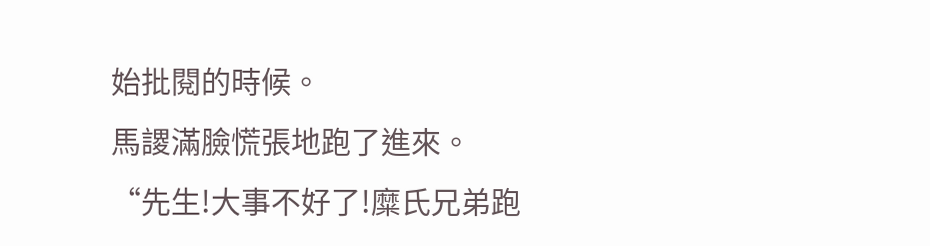始批閱的時候。
馬謖滿臉慌張地跑了進來。
“先生!大事不好了!糜氏兄弟跑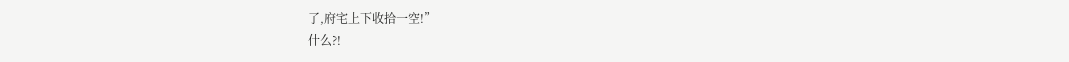了,府宅上下收拾一空!”
什么?!